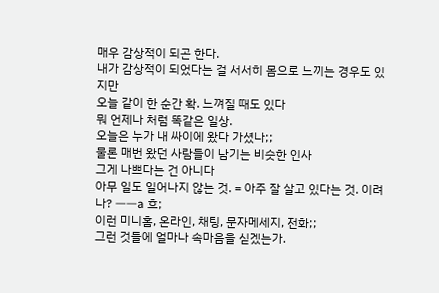매우 감상적이 되곤 한다.
내가 감상적이 되었다는 걸 서서히 몸으로 느끼는 경우도 있지만
오늘 같이 한 순간 확. 느껴질 때도 있다
뭐 언제나 처럼 똑같은 일상.
오늘은 누가 내 싸이에 왔다 가셨나;;
물론 매번 왔던 사람들이 남기는 비슷한 인사
그게 나쁘다는 건 아니다
아무 일도 일어나지 않는 것. = 아주 잘 살고 있다는 것. 이려나? ㅡㅡa 흐;
이런 미니홈, 온라인, 채팅, 문자메세지, 전화;;
그런 것들에 얼마나 속마음을 싣겠는가.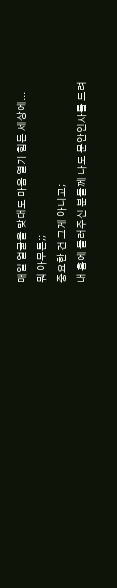매일 얼굴을 맞대도 마음 열기 힘든 세상에...
뭐 아무튼;;
중요한 건 그게 아니고;
내 홈에 들러주신 분들께 나도 문안인사를 드려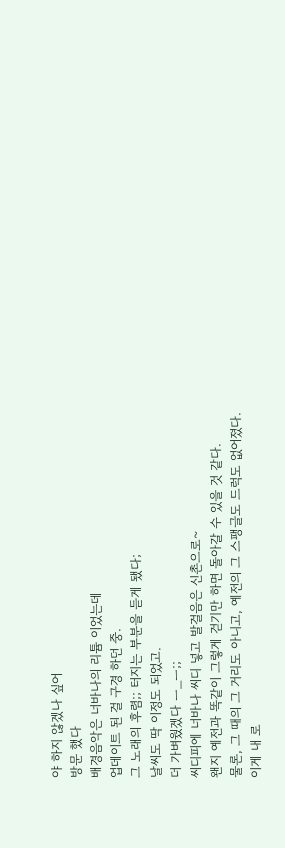야 하지 않겠나 싶어
방문 했다
배경음악은 너바나의 리튬 이었는데
업데이트 된 걸 구경 하던 중.
그 노래의 후렴;; 터지는 부분을 듣게 됐다;
날씨도 딱 이정도 되었고.
더 가벼웠겠다 ㅡ_ㅡ;;
씨디피에 너바나 씨디 넣고 발걸음은 신촌으로~
왠지 예전과 똑같이 그렇게 걷기만 하면 돌아갈 수 있을 것 같다.
물론, 그 때의 그 거리도 아니고, 예전의 그 스팽글도 드럭도 없어졌다.
이게 내 로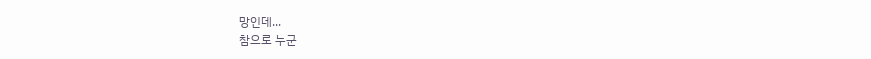망인데...
참으로 누군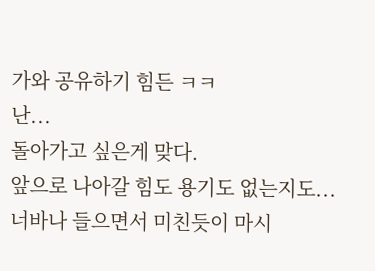가와 공유하기 힘든 ㅋㅋ
난...
돌아가고 싶은게 맞다.
앞으로 나아갈 힘도 용기도 없는지도...
너바나 들으면서 미친듯이 마시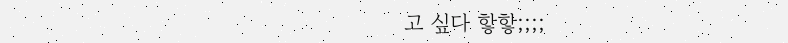고 싶다 핳핳;;;;